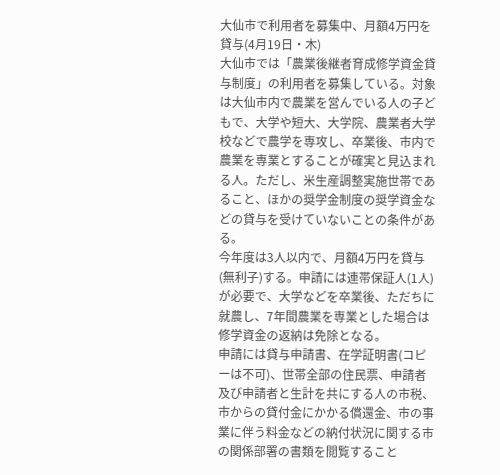大仙市で利用者を募集中、月額4万円を貸与(4月19日・木)
大仙市では「農業後継者育成修学資金貸与制度」の利用者を募集している。対象は大仙市内で農業を営んでいる人の子どもで、大学や短大、大学院、農業者大学校などで農学を専攻し、卒業後、市内で農業を専業とすることが確実と見込まれる人。ただし、米生産調整実施世帯であること、ほかの奨学金制度の奨学資金などの貸与を受けていないことの条件がある。
今年度は3人以内で、月額4万円を貸与(無利子)する。申請には連帯保証人(1人)が必要で、大学などを卒業後、ただちに就農し、7年間農業を専業とした場合は修学資金の返納は免除となる。
申請には貸与申請書、在学証明書(コピーは不可)、世帯全部の住民票、申請者及び申請者と生計を共にする人の市税、市からの貸付金にかかる償還金、市の事業に伴う料金などの納付状況に関する市の関係部署の書類を閲覧すること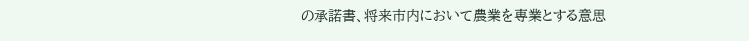の承諾書、将来市内において農業を専業とする意思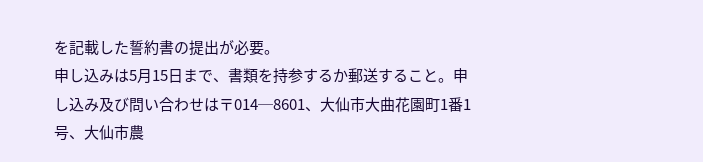を記載した誓約書の提出が必要。
申し込みは5月15日まで、書類を持参するか郵送すること。申し込み及び問い合わせは〒014─8601、大仙市大曲花園町1番1号、大仙市農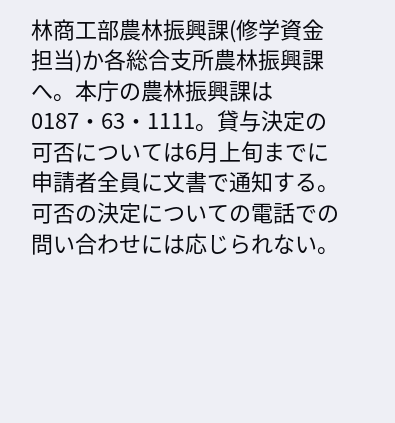林商工部農林振興課(修学資金担当)か各総合支所農林振興課へ。本庁の農林振興課は0187・63・1111。貸与決定の可否については6月上旬までに申請者全員に文書で通知する。可否の決定についての電話での問い合わせには応じられない。